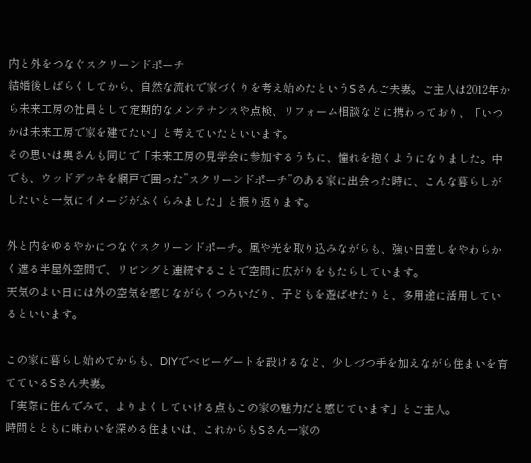内と外をつなぐスクリーンドポーチ
結婚後しばらくしてから、自然な流れで家づくりを考え始めたというSさんご夫妻。ご主人は2012年から未来工房の社員として定期的なメンテナンスや点検、リフォーム相談などに携わっており、「いつかは未来工房で家を建てたい」と考えていたといいます。
その思いは奥さんも同じで「未来工房の見学会に参加するうちに、憧れを抱くようになりました。中でも、ウッドデッキを網戸で囲った”スクリーンドポーチ”のある家に出会った時に、こんな暮らしがしたいと一気にイメージがふくらみました」と振り返ります。

外と内をゆるやかにつなぐスクリーンドポーチ。風や光を取り込みながらも、強い日差しをやわらかく遮る半屋外空間で、リビングと連続することで空間に広がりをもたらしています。
天気のよい日には外の空気を感じながらくつろいだり、子どもを遊ばせたりと、多用途に活用しているといいます。

この家に暮らし始めてからも、DIYでベビーゲートを設けるなど、少しづつ手を加えながら住まいを育てているSさん夫妻。
「実際に住んでみて、よりよくしていける点もこの家の魅力だと感じています」とご主人。
時間とともに味わいを深める住まいは、これからもSさん一家の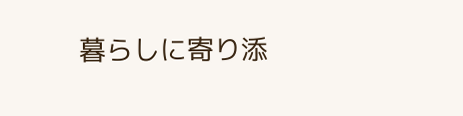暮らしに寄り添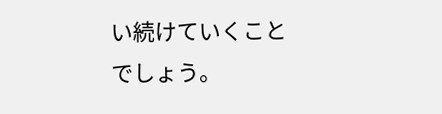い続けていくことでしょう。